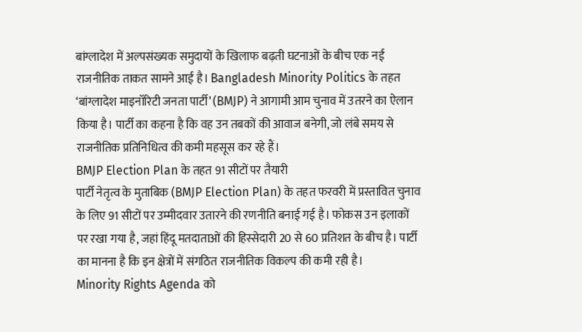बांग्लादेश में अल्पसंख्यक समुदायों के खिलाफ बढ़ती घटनाओं के बीच एक नई राजनीतिक ताकत सामने आई है। Bangladesh Minority Politics के तहत ‘बांग्लादेश माइनॉरिटी जनता पार्टी’ (BMJP) ने आगामी आम चुनाव में उतरने का ऐलान किया है। पार्टी का कहना है कि वह उन तबकों की आवाज बनेगी, जो लंबे समय से राजनीतिक प्रतिनिधित्व की कमी महसूस कर रहे हैं।
BMJP Election Plan के तहत 91 सीटों पर तैयारी
पार्टी नेतृत्व के मुताबिक (BMJP Election Plan) के तहत फरवरी में प्रस्तावित चुनाव के लिए 91 सीटों पर उम्मीदवार उतारने की रणनीति बनाई गई है। फोकस उन इलाकों पर रखा गया है, जहां हिंदू मतदाताओं की हिस्सेदारी 20 से 60 प्रतिशत के बीच है। पार्टी का मानना है कि इन क्षेत्रों में संगठित राजनीतिक विकल्प की कमी रही है।
Minority Rights Agenda को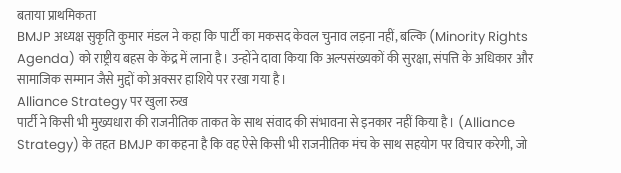बताया प्राथमिकता
BMJP अध्यक्ष सुकृति कुमार मंडल ने कहा कि पार्टी का मकसद केवल चुनाव लड़ना नहीं, बल्कि (Minority Rights Agenda) को राष्ट्रीय बहस के केंद्र में लाना है। उन्होंने दावा किया कि अल्पसंख्यकों की सुरक्षा, संपत्ति के अधिकार और सामाजिक सम्मान जैसे मुद्दों को अक्सर हाशिये पर रखा गया है।
Alliance Strategy पर खुला रुख
पार्टी ने किसी भी मुख्यधारा की राजनीतिक ताकत के साथ संवाद की संभावना से इनकार नहीं किया है। (Alliance Strategy) के तहत BMJP का कहना है कि वह ऐसे किसी भी राजनीतिक मंच के साथ सहयोग पर विचार करेगी, जो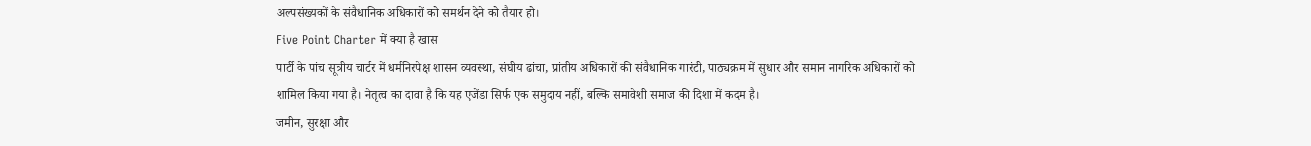अल्पसंख्यकों के संवैधानिक अधिकारों को समर्थन देने को तैयार हो।
Five Point Charter में क्या है खास
पार्टी के पांच सूत्रीय चार्टर में धर्मनिरपेक्ष शासन व्यवस्था, संघीय ढांचा, प्रांतीय अधिकारों की संवैधानिक गारंटी, पाठ्यक्रम में सुधार और समान नागरिक अधिकारों को शामिल किया गया है। नेतृत्व का दावा है कि यह एजेंडा सिर्फ एक समुदाय नहीं, बल्कि समावेशी समाज की दिशा में कदम है।
जमीन, सुरक्षा और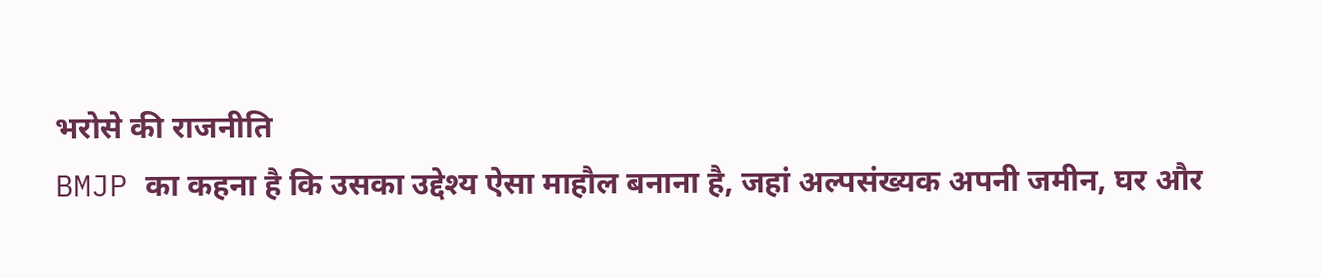भरोसे की राजनीति
BMJP का कहना है कि उसका उद्देश्य ऐसा माहौल बनाना है, जहां अल्पसंख्यक अपनी जमीन, घर और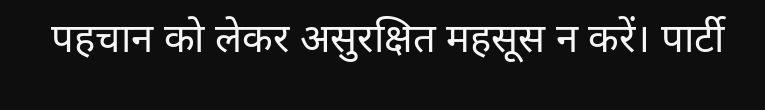पहचान को लेकर असुरक्षित महसूस न करें। पार्टी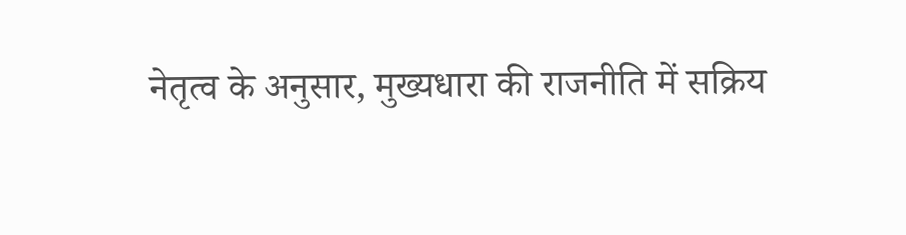नेतृत्व के अनुसार, मुख्यधारा की राजनीति में सक्रिय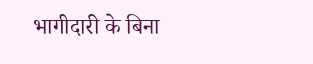भागीदारी के बिना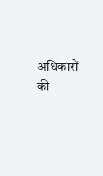अधिकारों की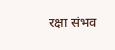रक्षा संभव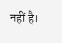नहीं है।